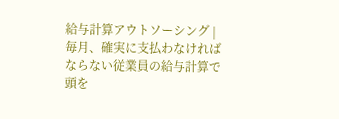給与計算アウトソーシング |
毎月、確実に支払わなければならない従業員の給与計算で頭を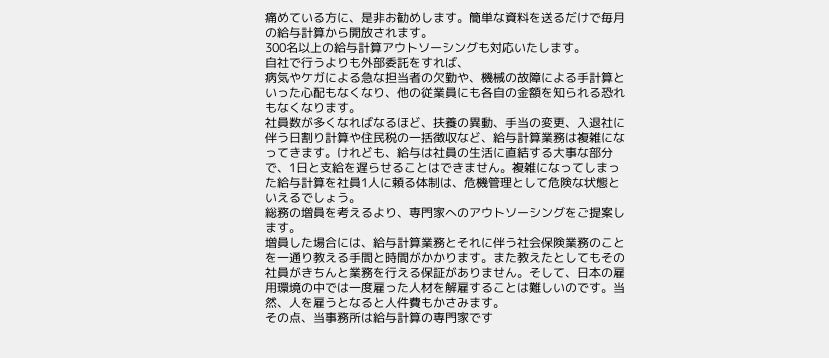痛めている方に、是非お勧めします。簡単な資料を送るだけで毎月の給与計算から開放されます。
300名以上の給与計算アウトソーシングも対応いたします。
自社で行うよりも外部委託をすれば、
病気やケガによる急な担当者の欠勤や、機械の故障による手計算といった心配もなくなり、他の従業員にも各自の金額を知られる恐れもなくなります。
社員数が多くなればなるほど、扶養の異動、手当の変更、入退社に伴う日割り計算や住民税の一括徴収など、給与計算業務は複雑になってきます。けれども、給与は社員の生活に直結する大事な部分で、1日と支給を遅らせることはできません。複雑になってしまった給与計算を社員1人に頼る体制は、危機管理として危険な状態といえるでしょう。
総務の増員を考えるより、専門家へのアウトソーシングをご提案します。
増員した場合には、給与計算業務とそれに伴う社会保険業務のことを一通り教える手間と時間がかかります。また教えたとしてもその社員がきちんと業務を行える保証がありません。そして、日本の雇用環境の中では一度雇った人材を解雇することは難しいのです。当然、人を雇うとなると人件費もかさみます。
その点、当事務所は給与計算の専門家です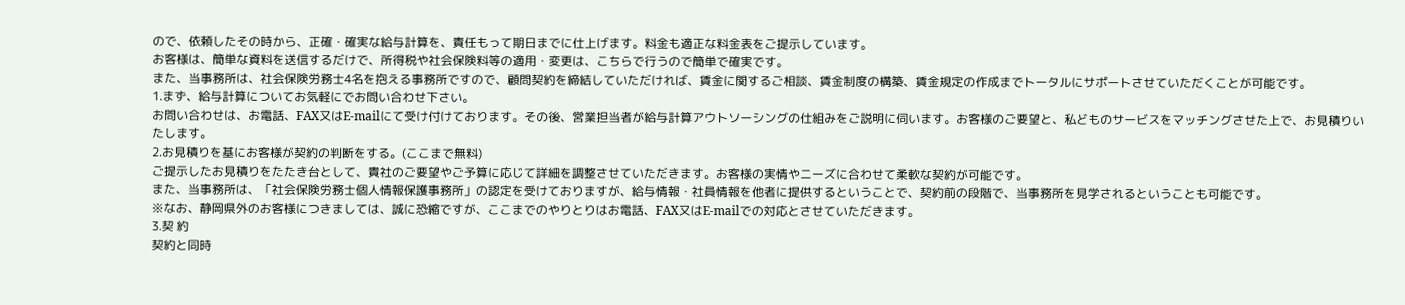ので、依頼したその時から、正確・確実な給与計算を、責任もって期日までに仕上げます。料金も適正な料金表をご提示しています。
お客様は、簡単な資料を送信するだけで、所得税や社会保険料等の適用・変更は、こちらで行うので簡単で確実です。
また、当事務所は、社会保険労務士4名を抱える事務所ですので、顧問契約を締結していただければ、賃金に関するご相談、賃金制度の構築、賃金規定の作成までトータルにサポートさせていただくことが可能です。
1.まず、給与計算についてお気軽にでお問い合わせ下さい。
お問い合わせは、お電話、FAX又はE-mailにて受け付けております。その後、営業担当者が給与計算アウトソーシングの仕組みをご説明に伺います。お客様のご要望と、私どものサービスをマッチングさせた上で、お見積りいたします。
2.お見積りを基にお客様が契約の判断をする。(ここまで無料)
ご提示したお見積りをたたき台として、貴社のご要望やご予算に応じて詳細を調整させていただきます。お客様の実情やニーズに合わせて柔軟な契約が可能です。
また、当事務所は、「社会保険労務士個人情報保護事務所」の認定を受けておりますが、給与情報・社員情報を他者に提供するということで、契約前の段階で、当事務所を見学されるということも可能です。
※なお、静岡県外のお客様につきましては、誠に恐縮ですが、ここまでのやりとりはお電話、FAX又はE-mailでの対応とさせていただきます。
3.契 約
契約と同時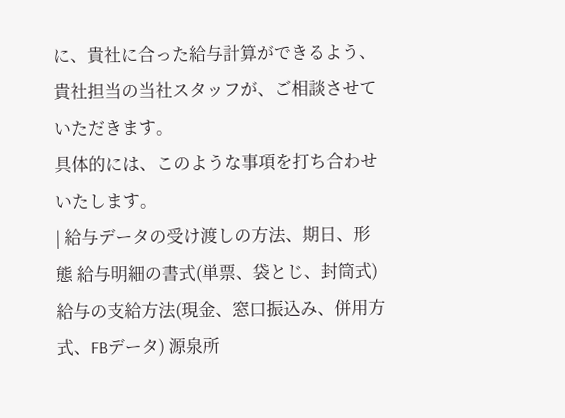に、貴社に合った給与計算ができるよう、貴社担当の当社スタッフが、ご相談させていただきます。
具体的には、このような事項を打ち合わせいたします。
| 給与データの受け渡しの方法、期日、形態 給与明細の書式(単票、袋とじ、封筒式) 給与の支給方法(現金、窓口振込み、併用方式、FBデータ) 源泉所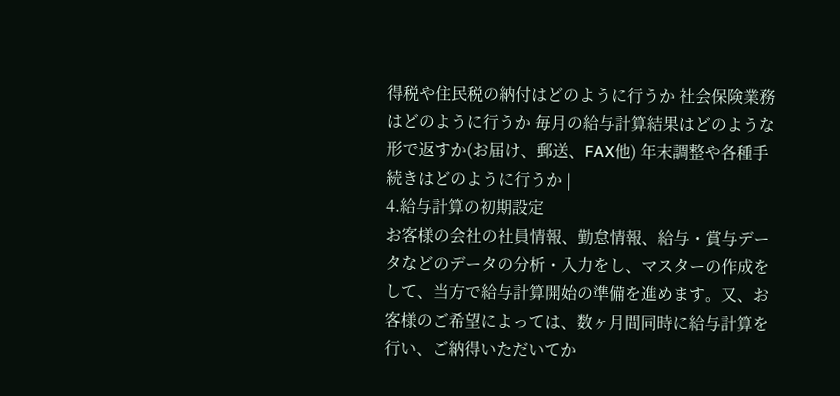得税や住民税の納付はどのように行うか 社会保険業務はどのように行うか 毎月の給与計算結果はどのような形で返すか(お届け、郵送、FAX他) 年末調整や各種手続きはどのように行うか |
4.給与計算の初期設定
お客様の会社の社員情報、勤怠情報、給与・賞与データなどのデータの分析・入力をし、マスターの作成をして、当方で給与計算開始の準備を進めます。又、お客様のご希望によっては、数ヶ月間同時に給与計算を行い、ご納得いただいてか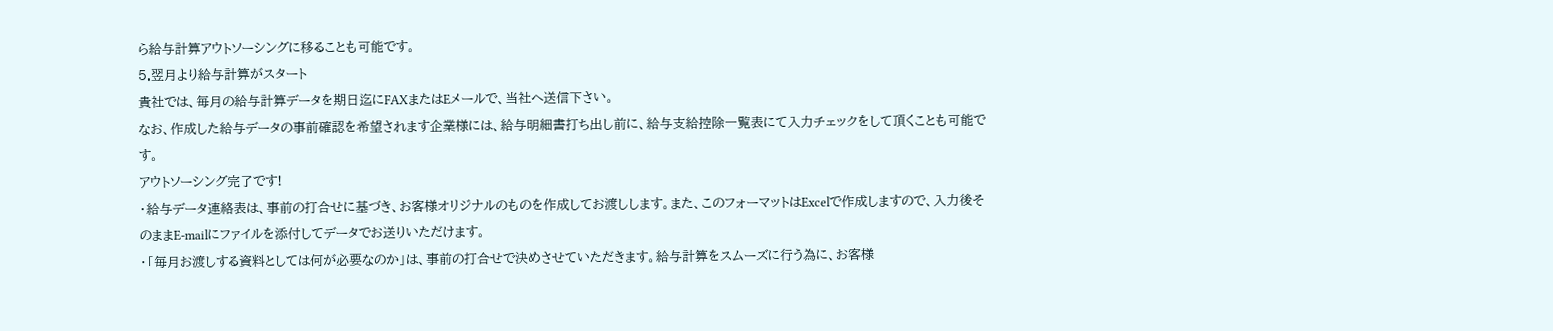ら給与計算アウトソーシングに移ることも可能です。
5.翌月より給与計算がスタート
貴社では、毎月の給与計算データを期日迄にFAXまたはEメールで、当社へ送信下さい。
なお、作成した給与データの事前確認を希望されます企業様には、給与明細書打ち出し前に、給与支給控除一覧表にて入力チェックをして頂くことも可能です。
アウトソーシング完了です!
・給与データ連絡表は、事前の打合せに基づき、お客様オリジナルのものを作成してお渡しします。また、このフォーマットはExcelで作成しますので、入力後そのままE-mailにファイルを添付してデータでお送りいただけます。
・「毎月お渡しする資料としては何が必要なのか」は、事前の打合せで決めさせていただきます。給与計算をスムーズに行う為に、お客様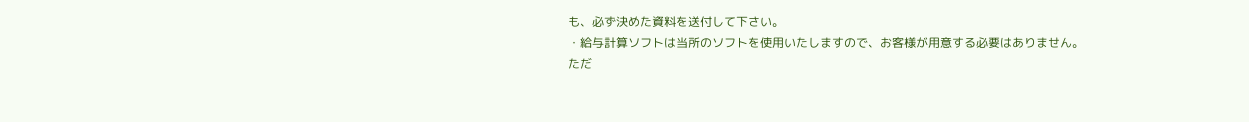も、必ず決めた資料を送付して下さい。
・給与計算ソフトは当所のソフトを使用いたしますので、お客様が用意する必要はありません。
ただ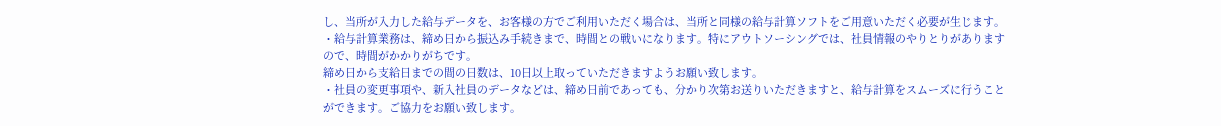し、当所が入力した給与データを、お客様の方でご利用いただく場合は、当所と同様の給与計算ソフトをご用意いただく必要が生じます。
・給与計算業務は、締め日から振込み手続きまで、時間との戦いになります。特にアウトソーシングでは、社員情報のやりとりがありますので、時間がかかりがちです。
締め日から支給日までの間の日数は、10日以上取っていただきますようお願い致します。
・社員の変更事項や、新入社員のデータなどは、締め日前であっても、分かり次第お送りいただきますと、給与計算をスムーズに行うことができます。ご協力をお願い致します。